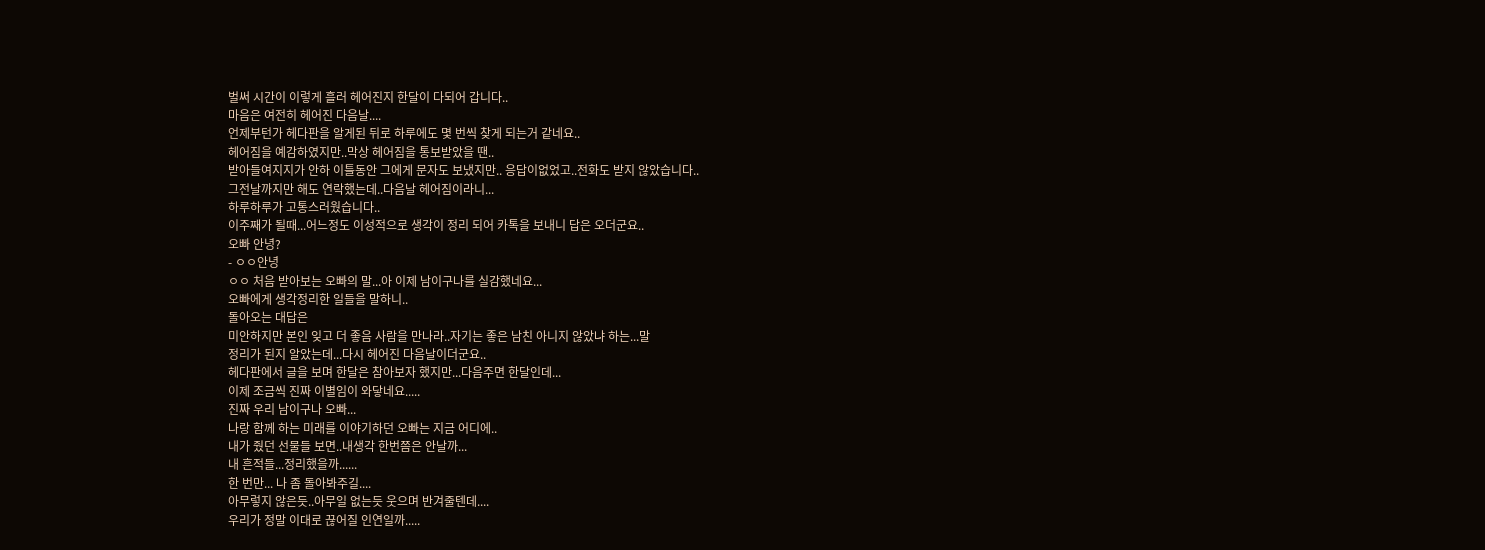벌써 시간이 이렇게 흘러 헤어진지 한달이 다되어 갑니다..
마음은 여전히 헤어진 다음날....
언제부턴가 헤다판을 알게된 뒤로 하루에도 몇 번씩 찾게 되는거 같네요..
헤어짐을 예감하였지만..막상 헤어짐을 통보받았을 땐..
받아들여지지가 안하 이틀동안 그에게 문자도 보냈지만.. 응답이없었고..전화도 받지 않았습니다..
그전날까지만 해도 연락했는데..다음날 헤어짐이라니...
하루하루가 고통스러웠습니다..
이주째가 될때...어느정도 이성적으로 생각이 정리 되어 카톡을 보내니 답은 오더군요..
오빠 안녕?
- ㅇㅇ안녕
ㅇㅇ 처음 받아보는 오빠의 말...아 이제 남이구나를 실감했네요...
오빠에게 생각정리한 일들을 말하니..
돌아오는 대답은
미안하지만 본인 잊고 더 좋음 사람을 만나라..자기는 좋은 남친 아니지 않았냐 하는...말
정리가 된지 알았는데...다시 헤어진 다음날이더군요..
헤다판에서 글을 보며 한달은 참아보자 했지만...다음주면 한달인데...
이제 조금씩 진짜 이별임이 와닿네요.....
진짜 우리 남이구나 오빠...
나랑 함께 하는 미래를 이야기하던 오빠는 지금 어디에..
내가 줬던 선물들 보면..내생각 한번쯤은 안날까...
내 흔적들...정리했을까......
한 번만... 나 좀 돌아봐주길....
아무렇지 않은듯..아무일 없는듯 웃으며 반겨줄텐데....
우리가 정말 이대로 끊어질 인연일까.....